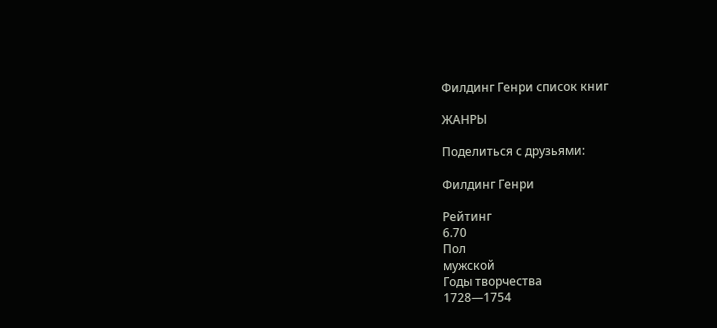Филдинг Генри список книг

ЖАНРЫ

Поделиться с друзьями:

Филдинг Генри

Рейтинг
6.70
Пол
мужской
Годы творчества
1728—1754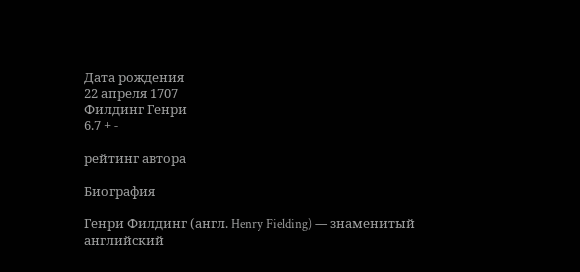Дата рождения
22 апреля 1707
Филдинг Генри
6.7 + -

рейтинг автора

Биография

Генри Филдинг (англ. Henry Fielding) — знаменитый английский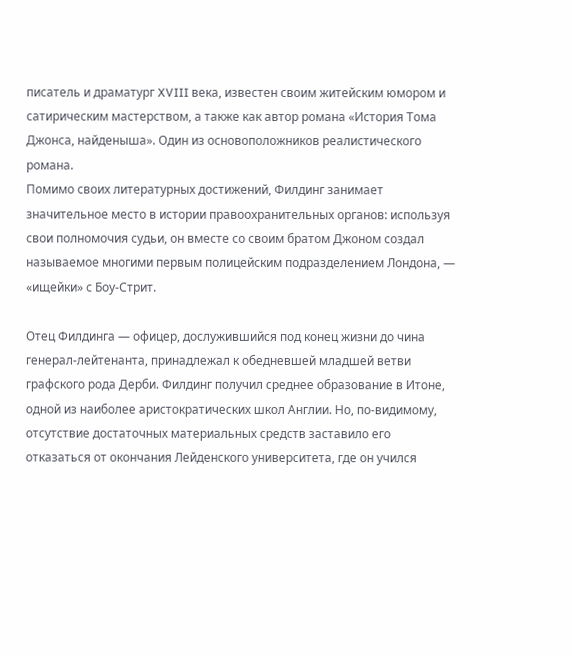писатель и драматург XVIII века, известен своим житейским юмором и сатирическим мастерством, а также как автор романа «История Тома Джонса, найденыша». Один из основоположников реалистического романа.
Помимо своих литературных достижений, Филдинг занимает значительное место в истории правоохранительных органов: используя свои полномочия судьи, он вместе со своим братом Джоном создал называемое многими первым полицейским подразделением Лондона, — «ищейки» с Боу-Стрит.

Отец Филдинга — офицер, дослужившийся под конец жизни до чина генерал-лейтенанта, принадлежал к обедневшей младшей ветви графского рода Дерби. Филдинг получил среднее образование в Итоне, одной из наиболее аристократических школ Англии. Но, по-видимому, отсутствие достаточных материальных средств заставило его отказаться от окончания Лейденского университета, где он учился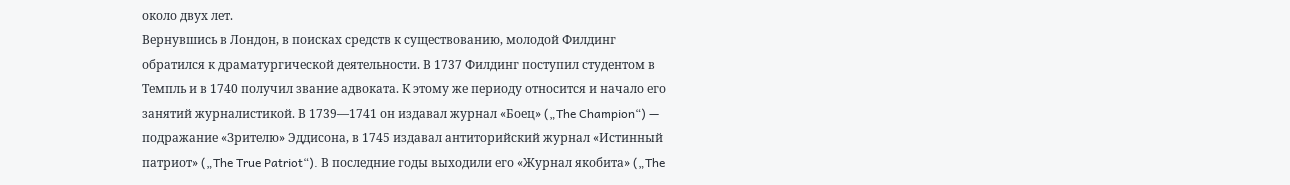около двух лет.
Вернувшись в Лондон, в поисках средств к существованию, молодой Филдинг обратился к драматургической деятельности. В 1737 Филдинг поступил студентом в Темпль и в 1740 получил звание адвоката. К этому же периоду относится и начало его занятий журналистикой. В 1739—1741 он издавал журнал «Боец» („The Champion“) — подражание «Зрителю» Эддисона, в 1745 издавал антиторийский журнал «Истинный патриот» („The True Patriot“). В последние годы выходили его «Журнал якобита» („The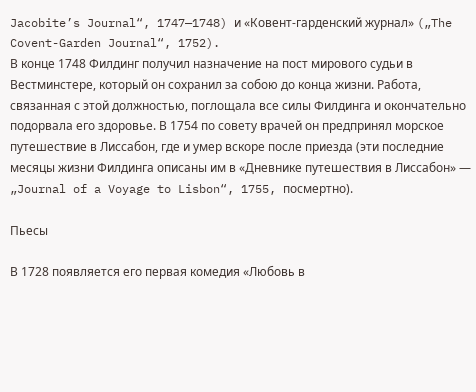Jacobite’s Journal“, 1747—1748) и «Ковент-гарденский журнал» („The Covent-Garden Journal“, 1752).
В конце 1748 Филдинг получил назначение на пост мирового судьи в Вестминстере, который он сохранил за собою до конца жизни. Работа, связанная с этой должностью, поглощала все силы Филдинга и окончательно подорвала его здоровье. В 1754 по совету врачей он предпринял морское путешествие в Лиссабон, где и умер вскоре после приезда (эти последние месяцы жизни Филдинга описаны им в «Дневнике путешествия в Лиссабон» — „Journal of a Voyage to Lisbon“, 1755, посмертно).

Пьесы

В 1728 появляется его первая комедия «Любовь в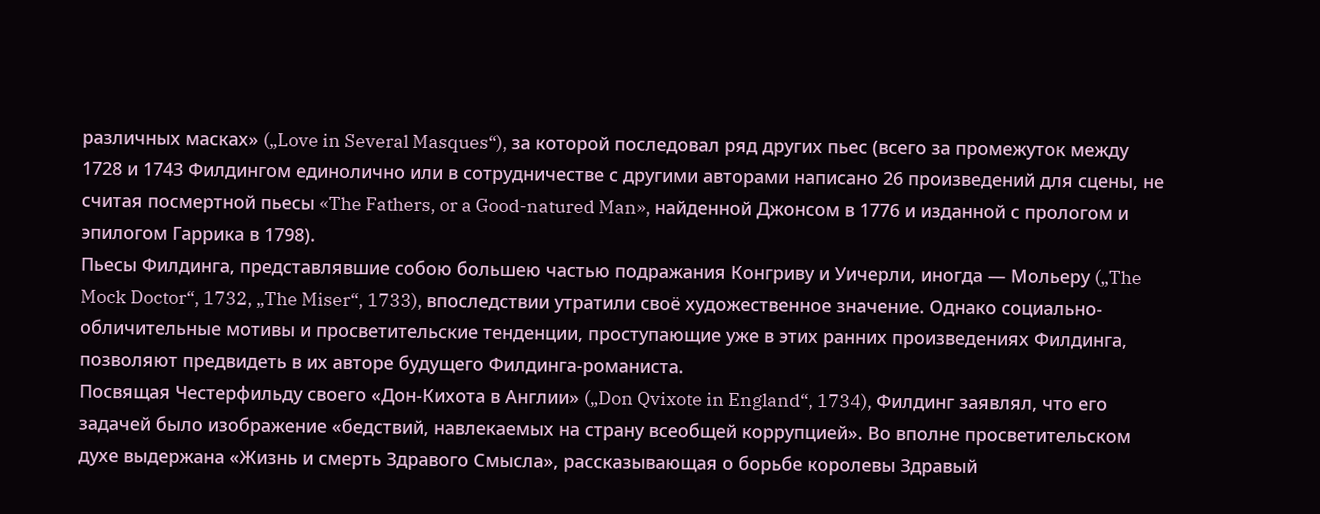различных масках» („Love in Several Masques“), за которой последовал ряд других пьес (всего за промежуток между 1728 и 1743 Филдингом единолично или в сотрудничестве с другими авторами написано 26 произведений для сцены, не считая посмертной пьесы «The Fathers, or a Good-natured Man», найденной Джонсом в 1776 и изданной с прологом и эпилогом Гаррика в 1798).
Пьесы Филдинга, представлявшие собою большею частью подражания Конгриву и Уичерли, иногда — Мольеру („The Mock Doctor“, 1732, „The Miser“, 1733), впоследствии утратили своё художественное значение. Однако социально-обличительные мотивы и просветительские тенденции, проступающие уже в этих ранних произведениях Филдинга, позволяют предвидеть в их авторе будущего Филдинга-романиста.
Посвящая Честерфильду своего «Дон-Кихота в Англии» („Don Qvixote in England“, 1734), Филдинг заявлял, что его задачей было изображение «бедствий, навлекаемых на страну всеобщей коррупцией». Во вполне просветительском духе выдержана «Жизнь и смерть Здравого Смысла», рассказывающая о борьбе королевы Здравый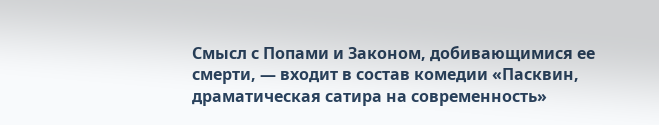Смысл с Попами и Законом, добивающимися ее смерти, — входит в состав комедии «Пасквин, драматическая сатира на современность»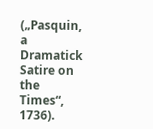(„Pasquin, a Dramatick Satire on the Times“, 1736).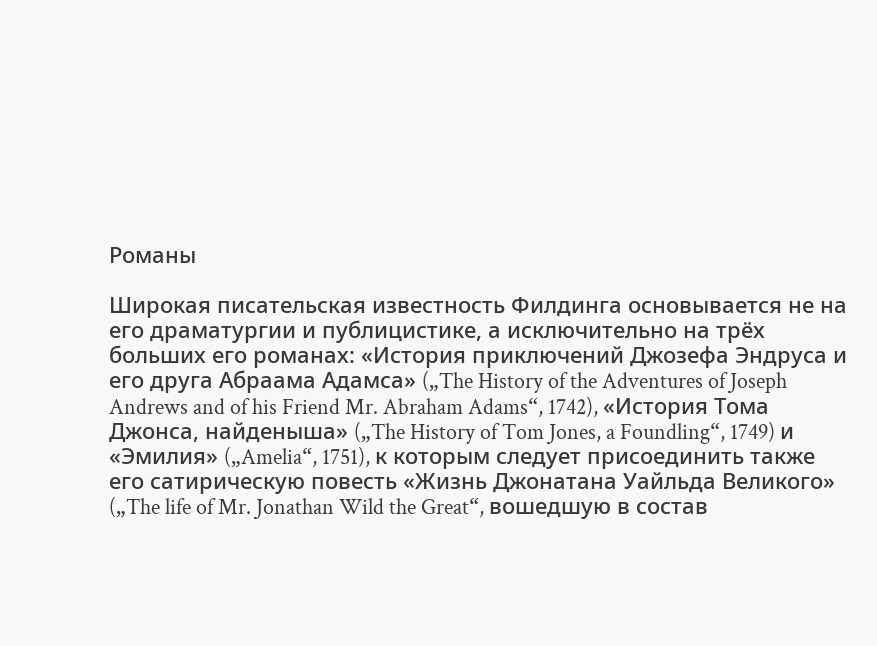Романы

Широкая писательская известность Филдинга основывается не на его драматургии и публицистике, а исключительно на трёх больших его романах: «История приключений Джозефа Эндруса и его друга Абраама Адамса» („The History of the Adventures of Joseph Andrews and of his Friend Mr. Abraham Adams“, 1742), «История Тома Джонса, найденыша» („The History of Tom Jones, a Foundling“, 1749) и «Эмилия» („Amelia“, 1751), к которым следует присоединить также его сатирическую повесть «Жизнь Джонатана Уайльда Великого» („The life of Mr. Jonathan Wild the Great“, вошедшую в состав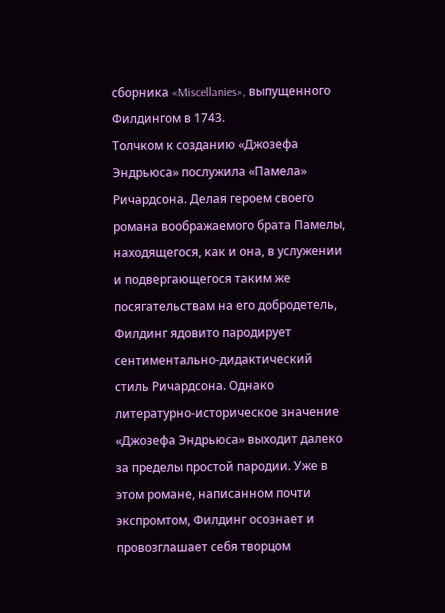сборника «Miscellanies», выпущенного Филдингом в 1743.
Толчком к созданию «Джозефа Эндрьюса» послужила «Памела» Ричардсона. Делая героем своего романа воображаемого брата Памелы, находящегося, как и она, в услужении и подвергающегося таким же посягательствам на его добродетель, Филдинг ядовито пародирует сентиментально-дидактический стиль Ричардсона. Однако литературно-историческое значение «Джозефа Эндрьюса» выходит далеко за пределы простой пародии. Уже в этом романе, написанном почти экспромтом, Филдинг осознает и провозглашает себя творцом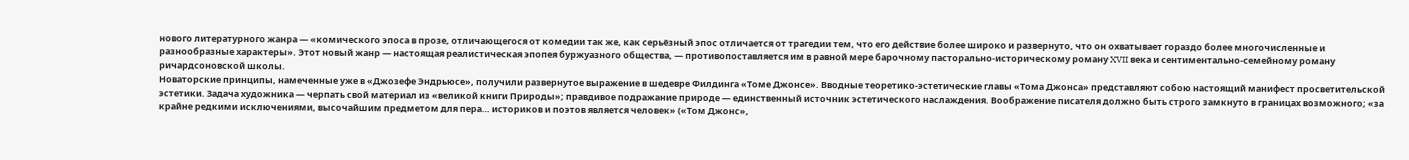нового литературного жанра — «комического эпоса в прозе, отличающегося от комедии так же, как серьёзный эпос отличается от трагедии тем, что его действие более широко и развернуто, что он охватывает гораздо более многочисленные и разнообразные характеры». Этот новый жанр — настоящая реалистическая эпопея буржуазного общества, — противопоставляется им в равной мере барочному пасторально-историческому роману XVII века и сентиментально-семейному роману ричардсоновской школы.
Новаторские принципы, намеченные уже в «Джозефе Эндрьюсе», получили развернутое выражение в шедевре Филдинга «Томе Джонсе». Вводные теоретико-эстетические главы «Тома Джонса» представляют собою настоящий манифест просветительской эстетики. Задача художника — черпать свой материал из «великой книги Природы»; правдивое подражание природе — единственный источник эстетического наслаждения. Воображение писателя должно быть строго замкнуто в границах возможного; «за крайне редкими исключениями, высочайшим предметом для пера… историков и поэтов является человек» («Том Джонс»,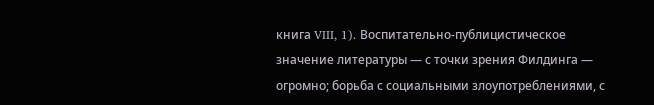книга VIII, 1). Воспитательно-публицистическое значение литературы — с точки зрения Филдинга — огромно; борьба с социальными злоупотреблениями, с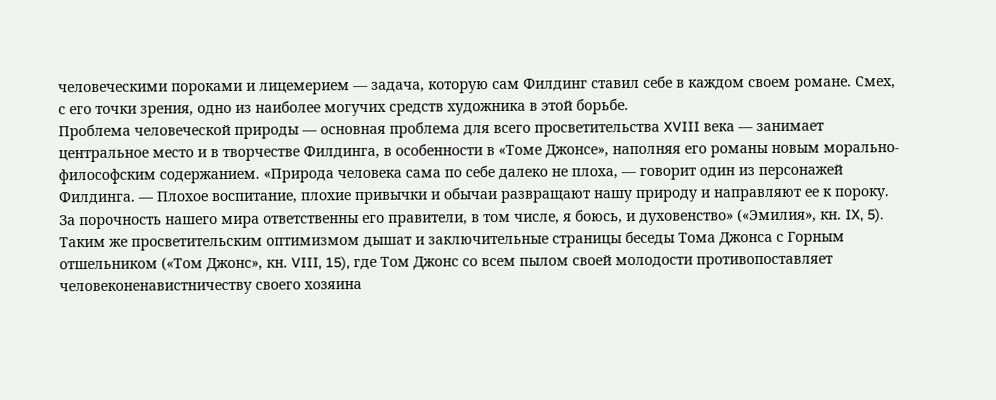человеческими пороками и лицемерием — задача, которую сам Филдинг ставил себе в каждом своем романе. Смех, с его точки зрения, одно из наиболее могучих средств художника в этой борьбе.
Проблема человеческой природы — основная проблема для всего просветительства XVIII века — занимает центральное место и в творчестве Филдинга, в особенности в «Томе Джонсе», наполняя его романы новым морально-философским содержанием. «Природа человека сама по себе далеко не плоха, — говорит один из персонажей Филдинга. — Плохое воспитание, плохие привычки и обычаи развращают нашу природу и направляют ее к пороку. За порочность нашего мира ответственны его правители, в том числе, я боюсь, и духовенство» («Эмилия», кн. IX, 5). Таким же просветительским оптимизмом дышат и заключительные страницы беседы Тома Джонса с Горным отшельником («Том Джонс», кн. VIII, 15), где Том Джонс со всем пылом своей молодости противопоставляет человеконенавистничеству своего хозяина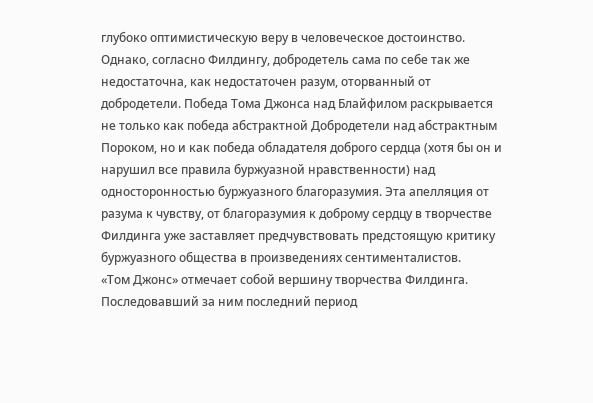глубоко оптимистическую веру в человеческое достоинство.
Однако, согласно Филдингу, добродетель сама по себе так же недостаточна, как недостаточен разум, оторванный от добродетели. Победа Тома Джонса над Блайфилом раскрывается не только как победа абстрактной Добродетели над абстрактным Пороком, но и как победа обладателя доброго сердца (хотя бы он и нарушил все правила буржуазной нравственности) над односторонностью буржуазного благоразумия. Эта апелляция от разума к чувству, от благоразумия к доброму сердцу в творчестве Филдинга уже заставляет предчувствовать предстоящую критику буржуазного общества в произведениях сентименталистов.
«Том Джонс» отмечает собой вершину творчества Филдинга. Последовавший за ним последний период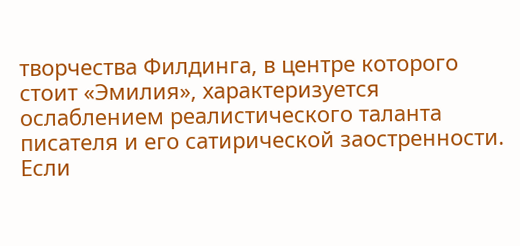творчества Филдинга, в центре которого стоит «Эмилия», характеризуется ослаблением реалистического таланта писателя и его сатирической заостренности.
Если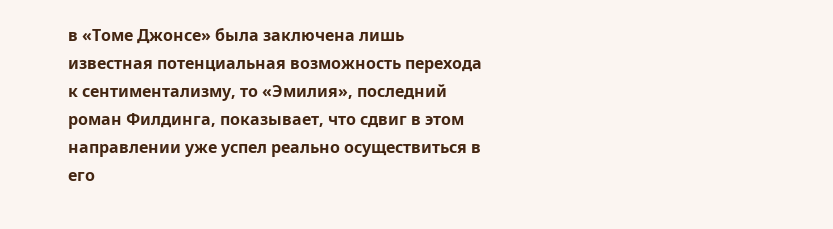в «Томе Джонсе» была заключена лишь известная потенциальная возможность перехода к сентиментализму, то «Эмилия», последний роман Филдинга, показывает, что сдвиг в этом направлении уже успел реально осуществиться в его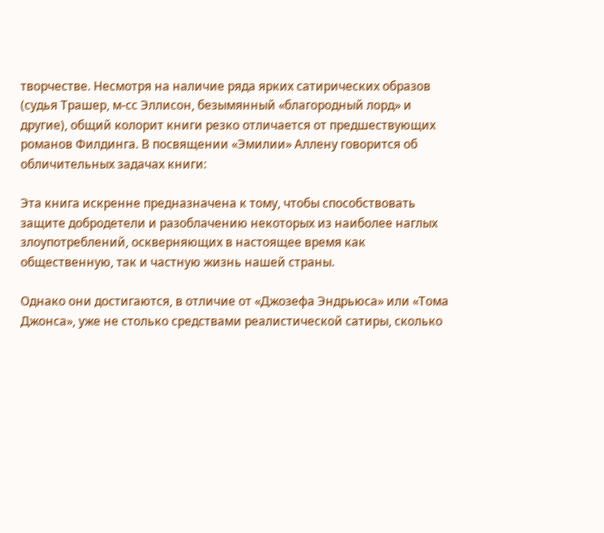творчестве. Несмотря на наличие ряда ярких сатирических образов (судья Трашер, м-сс Эллисон, безымянный «благородный лорд» и другие), общий колорит книги резко отличается от предшествующих романов Филдинга. В посвящении «Эмилии» Аллену говорится об обличительных задачах книги:

Эта книга искренне предназначена к тому, чтобы способствовать защите добродетели и разоблачению некоторых из наиболее наглых злоупотреблений, оскверняющих в настоящее время как общественную, так и частную жизнь нашей страны.

Однако они достигаются, в отличие от «Джозефа Эндрьюса» или «Тома Джонса», уже не столько средствами реалистической сатиры, сколько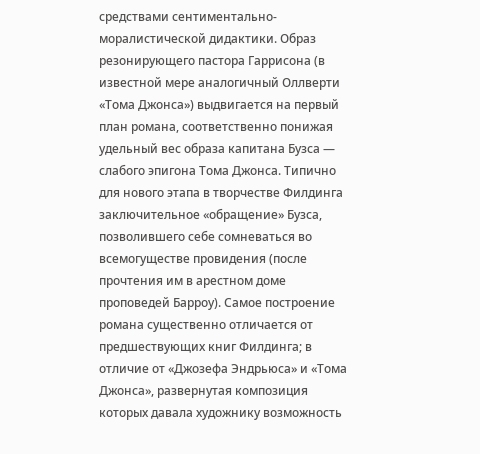средствами сентиментально-моралистической дидактики. Образ резонирующего пастора Гаррисона (в известной мере аналогичный Оллверти «Тома Джонса») выдвигается на первый план романа, соответственно понижая удельный вес образа капитана Бузса — слабого эпигона Тома Джонса. Типично для нового этапа в творчестве Филдинга заключительное «обращение» Бузса, позволившего себе сомневаться во всемогуществе провидения (после прочтения им в арестном доме проповедей Барроу). Самое построение романа существенно отличается от предшествующих книг Филдинга; в отличие от «Джозефа Эндрьюса» и «Тома Джонса», развернутая композиция которых давала художнику возможность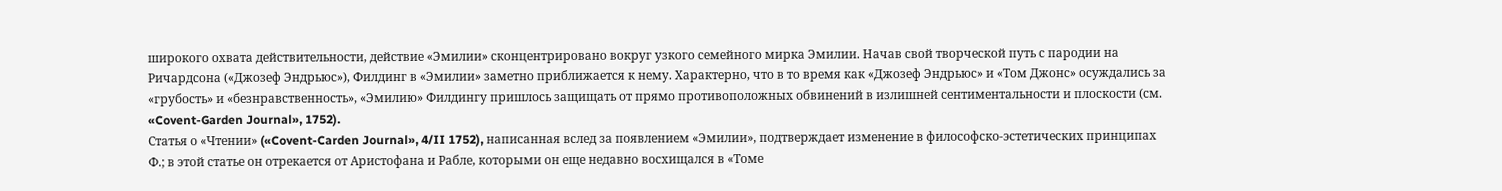широкого охвата действительности, действие «Эмилии» сконцентрировано вокруг узкого семейного мирка Эмилии. Начав свой творческой путь с пародии на Ричардсона («Джозеф Эндрьюс»), Филдинг в «Эмилии» заметно приближается к нему. Характерно, что в то время как «Джозеф Эндрьюс» и «Том Джонс» осуждались за «грубость» и «безнравственность», «Эмилию» Филдингу пришлось защищать от прямо противоположных обвинений в излишней сентиментальности и плоскости (см. «Covent-Garden Journal», 1752).
Статья о «Чтении» («Covent-Carden Journal», 4/II 1752), написанная вслед за появлением «Эмилии», подтверждает изменение в философско-эстетических принципах Ф.; в этой статье он отрекается от Аристофана и Рабле, которыми он еще недавно восхищался в «Томе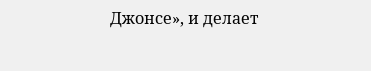Джонсе», и делает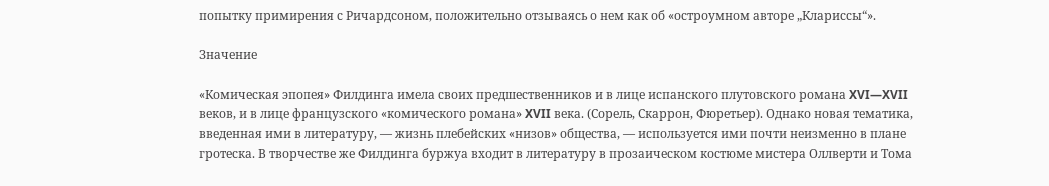попытку примирения с Ричардсоном, положительно отзываясь о нем как об «остроумном авторе „Клариссы“».

Значение

«Комическая эпопея» Филдинга имела своих предшественников и в лице испанского плутовского романа XVI—XVII веков, и в лице французского «комического романа» XVII века. (Сорель, Скаррон, Фюретьер). Однако новая тематика, введенная ими в литературу, — жизнь плебейских «низов» общества, — используется ими почти неизменно в плане гротеска. В творчестве же Филдинга буржуа входит в литературу в прозаическом костюме мистера Оллверти и Тома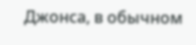Джонса, в обычном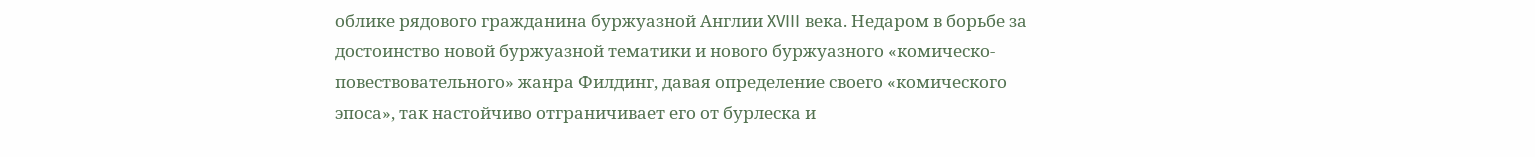облике рядового гражданина буржуазной Англии XVIII века. Недаром в борьбе за достоинство новой буржуазной тематики и нового буржуазного «комическо-повествовательного» жанра Филдинг, давая определение своего «комического эпоса», так настойчиво отграничивает его от бурлеска и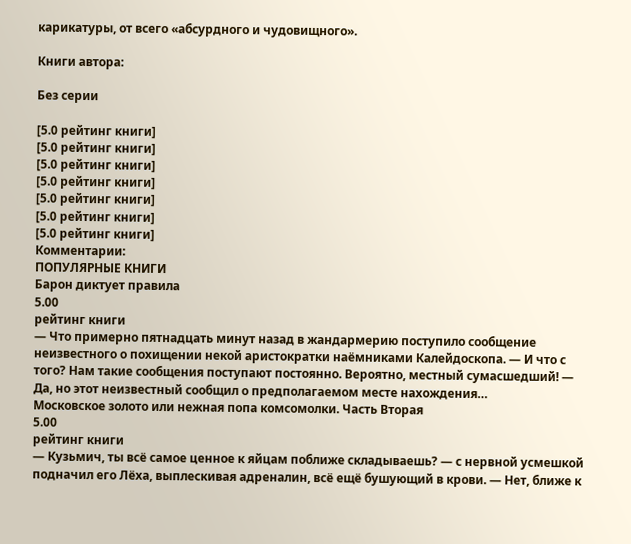карикатуры, от всего «абсурдного и чудовищного».

Книги автора:

Без серии

[5.0 рейтинг книги]
[5.0 рейтинг книги]
[5.0 рейтинг книги]
[5.0 рейтинг книги]
[5.0 рейтинг книги]
[5.0 рейтинг книги]
[5.0 рейтинг книги]
Комментарии:
ПОПУЛЯРНЫЕ КНИГИ
Барон диктует правила
5.00
рейтинг книги
— Что примерно пятнадцать минут назад в жандармерию поступило сообщение неизвестного о похищении некой аристократки наёмниками Калейдоскопа. — И что с того? Нам такие сообщения поступают постоянно. Вероятно, местный сумасшедший! — Да, но этот неизвестный сообщил о предполагаемом месте нахождения…
Московское золото или нежная попа комсомолки. Часть Вторая
5.00
рейтинг книги
— Кузьмич, ты всё самое ценное к яйцам поближе складываешь? — с нервной усмешкой подначил его Лёха, выплескивая адреналин, всё ещё бушующий в крови. — Нет, ближе к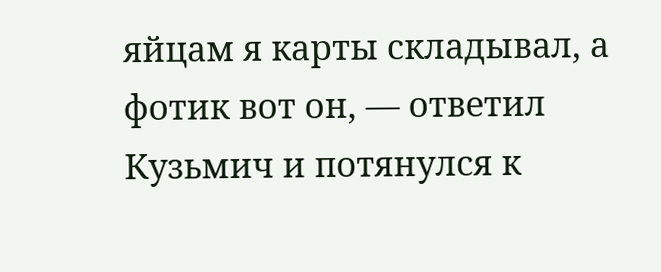яйцам я карты складывал, а фотик вот он, — ответил Кузьмич и потянулся к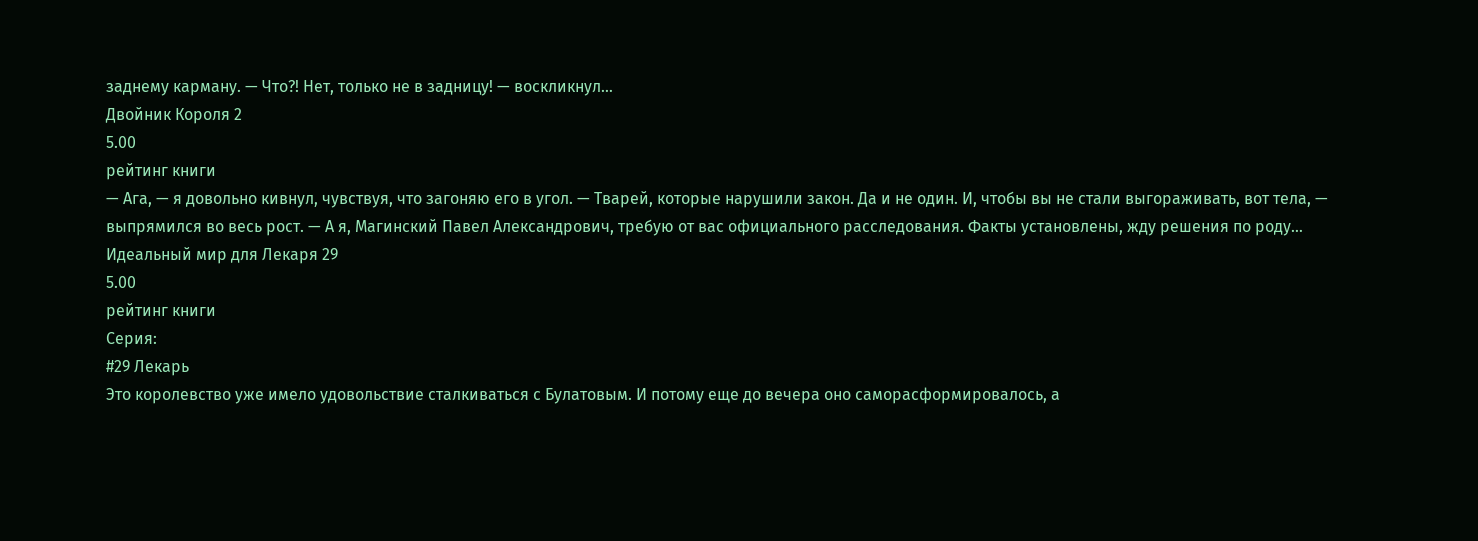заднему карману. — Что?! Нет, только не в задницу! — воскликнул…
Двойник Короля 2
5.00
рейтинг книги
— Ага, — я довольно кивнул, чувствуя, что загоняю его в угол. — Тварей, которые нарушили закон. Да и не один. И, чтобы вы не стали выгораживать, вот тела, — выпрямился во весь рост. — А я, Магинский Павел Александрович, требую от вас официального расследования. Факты установлены, жду решения по роду…
Идеальный мир для Лекаря 29
5.00
рейтинг книги
Серия:
#29 Лекарь
Это королевство уже имело удовольствие сталкиваться с Булатовым. И потому еще до вечера оно саморасформировалось, а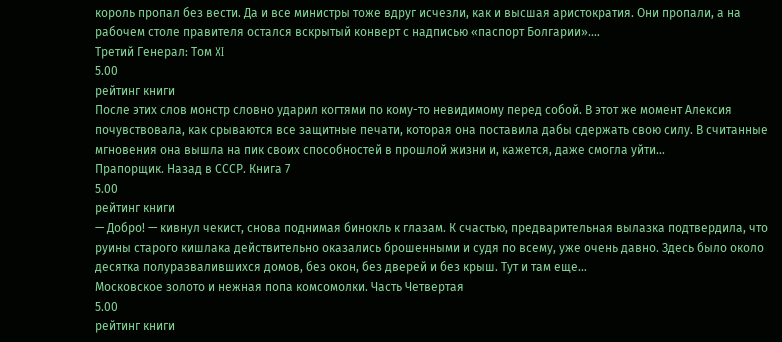король пропал без вести. Да и все министры тоже вдруг исчезли, как и высшая аристократия. Они пропали, а на рабочем столе правителя остался вскрытый конверт с надписью «паспорт Болгарии».…
Третий Генерал: Том XI
5.00
рейтинг книги
После этих слов монстр словно ударил когтями по кому-то невидимому перед собой. В этот же момент Алексия почувствовала, как срываются все защитные печати, которая она поставила дабы сдержать свою силу. В считанные мгновения она вышла на пик своих способностей в прошлой жизни и, кажется, даже смогла уйти…
Прапорщик. Назад в СССР. Книга 7
5.00
рейтинг книги
— Добро! — кивнул чекист, снова поднимая бинокль к глазам. К счастью, предварительная вылазка подтвердила, что руины старого кишлака действительно оказались брошенными и судя по всему, уже очень давно. Здесь было около десятка полуразвалившихся домов, без окон, без дверей и без крыш. Тут и там еще…
Московское золото и нежная попа комсомолки. Часть Четвертая
5.00
рейтинг книги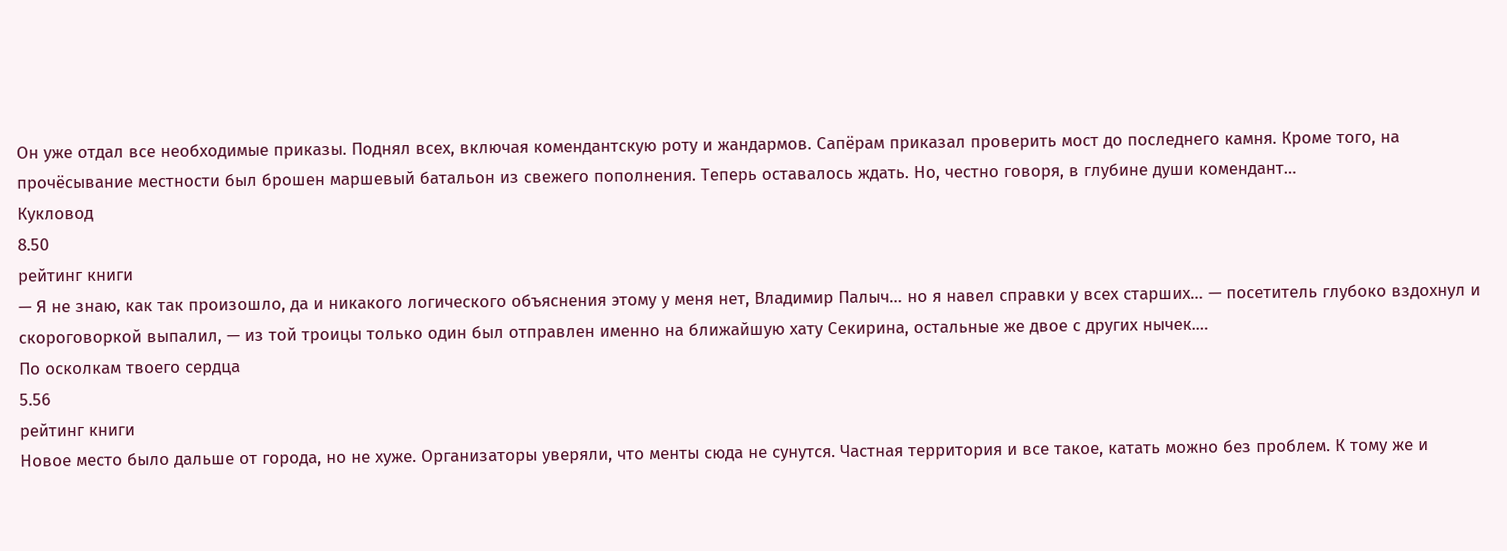Он уже отдал все необходимые приказы. Поднял всех, включая комендантскую роту и жандармов. Сапёрам приказал проверить мост до последнего камня. Кроме того, на прочёсывание местности был брошен маршевый батальон из свежего пополнения. Теперь оставалось ждать. Но, честно говоря, в глубине души комендант…
Кукловод
8.50
рейтинг книги
— Я не знаю, как так произошло, да и никакого логического объяснения этому у меня нет, Владимир Палыч… но я навел справки у всех старших… — посетитель глубоко вздохнул и скороговоркой выпалил, — из той троицы только один был отправлен именно на ближайшую хату Секирина, остальные же двое с других нычек.…
По осколкам твоего сердца
5.56
рейтинг книги
Новое место было дальше от города, но не хуже. Организаторы уверяли, что менты сюда не сунутся. Частная территория и все такое, катать можно без проблем. К тому же и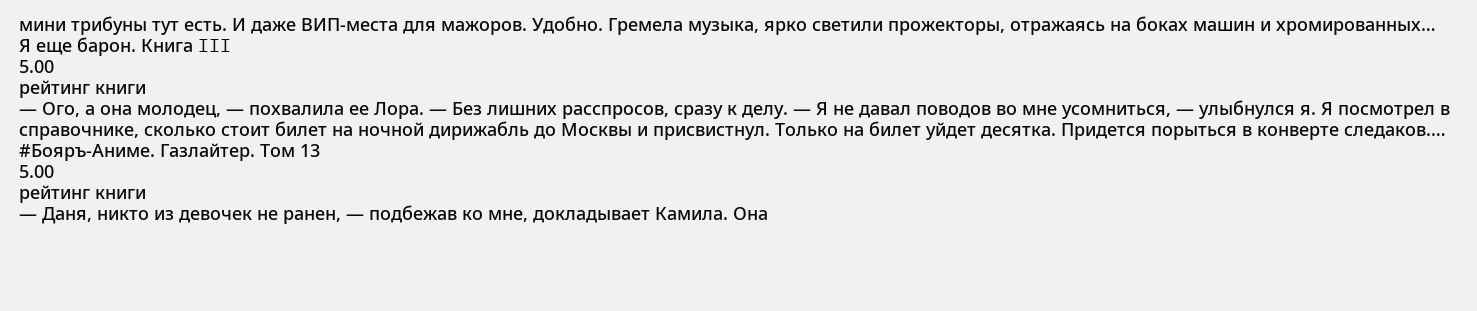мини трибуны тут есть. И даже ВИП-места для мажоров. Удобно. Гремела музыка, ярко светили прожекторы, отражаясь на боках машин и хромированных…
Я еще барон. Книга III
5.00
рейтинг книги
— Ого, а она молодец, — похвалила ее Лора. — Без лишних расспросов, сразу к делу. — Я не давал поводов во мне усомниться, — улыбнулся я. Я посмотрел в справочнике, сколько стоит билет на ночной дирижабль до Москвы и присвистнул. Только на билет уйдет десятка. Придется порыться в конверте следаков.…
#Бояръ-Аниме. Газлайтер. Том 13
5.00
рейтинг книги
— Даня, никто из девочек не ранен, — подбежав ко мне, докладывает Камила. Она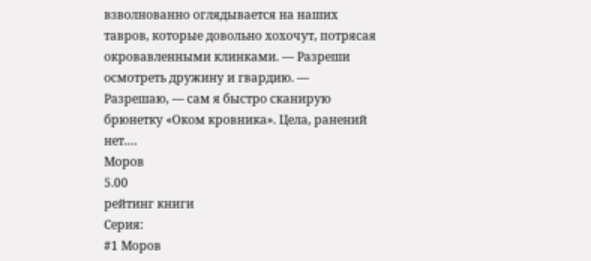взволнованно оглядывается на наших тавров, которые довольно хохочут, потрясая окровавленными клинками. — Разреши осмотреть дружину и гвардию. — Разрешаю, — сам я быстро сканирую брюнетку «Оком кровника». Цела, ранений нет.…
Моров
5.00
рейтинг книги
Серия:
#1 Моров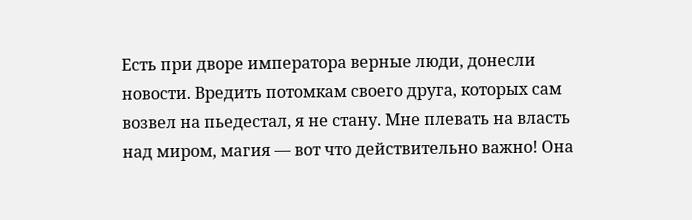Есть при дворе императора верные люди, донесли новости. Вредить потомкам своего друга, которых сам возвел на пьедестал, я не стану. Мне плевать на власть над миром, магия — вот что действительно важно! Она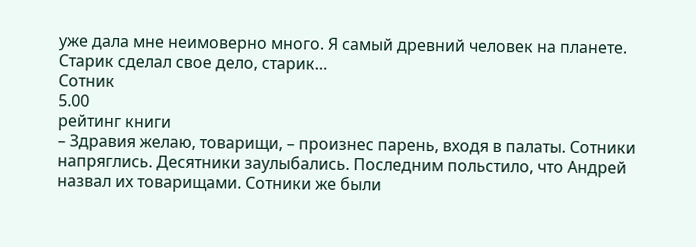уже дала мне неимоверно много. Я самый древний человек на планете. Старик сделал свое дело, старик…
Сотник
5.00
рейтинг книги
– Здравия желаю, товарищи, – произнес парень, входя в палаты. Сотники напряглись. Десятники заулыбались. Последним польстило, что Андрей назвал их товарищами. Сотники же были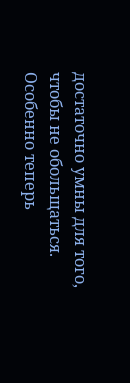достаточно умны для того, чтобы не обольщаться. Особенно теперь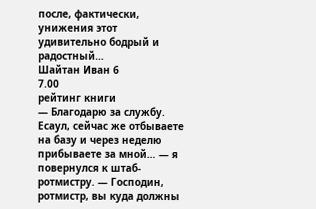после, фактически, унижения этот удивительно бодрый и радостный…
Шайтан Иван 6
7.00
рейтинг книги
— Благодарю за службу. Есаул, сейчас же отбываете на базу и через неделю прибываете за мной… — я повернулся к штаб-ротмистру. — Господин, ротмистр, вы куда должны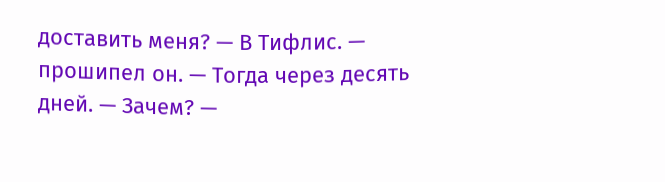доставить меня? — В Тифлис. — прошипел он. — Тогда через десять дней. — Зачем? —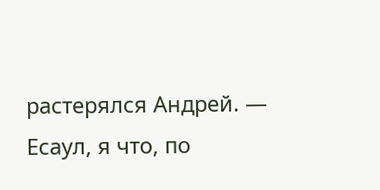растерялся Андрей. — Есаул, я что, по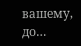вашему, до…